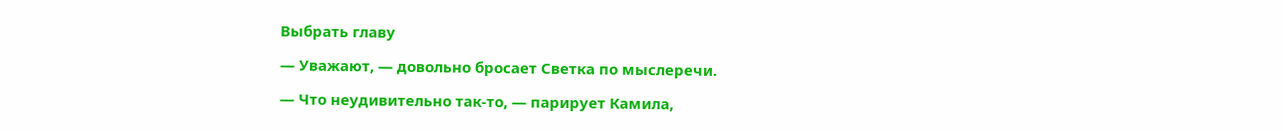Выбрать главу

— Уважают, — довольно бросает Светка по мыслеречи.

— Что неудивительно так-то, — парирует Камила,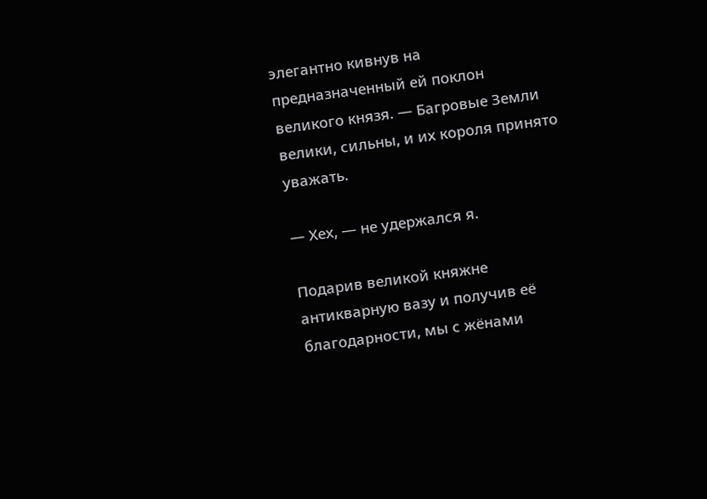элегантно кивнув на предназначенный ей поклон великого князя. — Багровые Земли велики, сильны, и их короля принято уважать.

— Хех, — не удержался я.

Подарив великой княжне антикварную вазу и получив её благодарности, мы с жёнами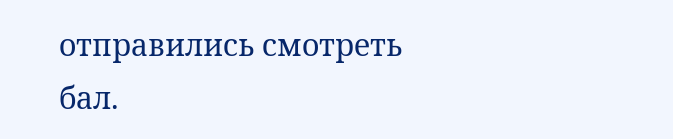отправились смотреть бал.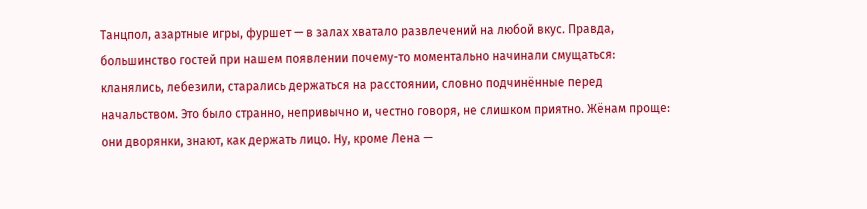Танцпол, азартные игры, фуршет — в залах хватало развлечений на любой вкус. Правда, большинство гостей при нашем появлении почему-то моментально начинали смущаться: кланялись, лебезили, старались держаться на расстоянии, словно подчинённые перед начальством. Это было странно, непривычно и, честно говоря, не слишком приятно. Жёнам проще: они дворянки, знают, как держать лицо. Ну, кроме Лена —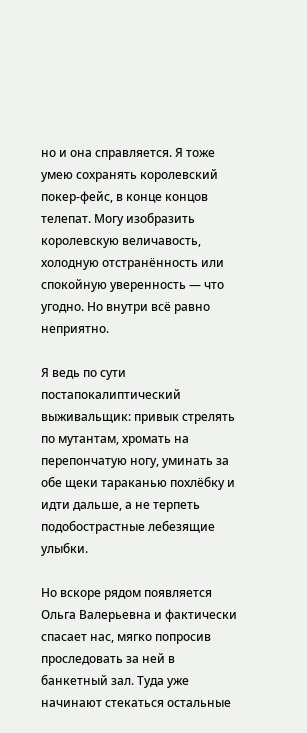но и она справляется. Я тоже умею сохранять королевский покер-фейс, в конце концов телепат. Могу изобразить королевскую величавость, холодную отстранённость или спокойную уверенность — что угодно. Но внутри всё равно неприятно.

Я ведь по сути постапокалиптический выживальщик: привык стрелять по мутантам, хромать на перепончатую ногу, уминать за обе щеки тараканью похлёбку и идти дальше, а не терпеть подобострастные лебезящие улыбки.

Но вскоре рядом появляется Ольга Валерьевна и фактически спасает нас, мягко попросив проследовать за ней в банкетный зал. Туда уже начинают стекаться остальные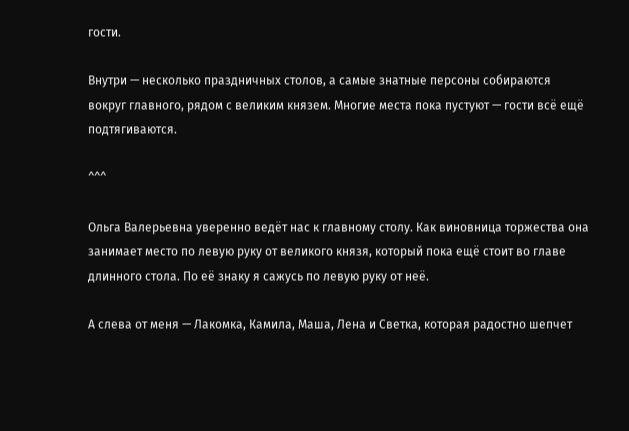гости.

Внутри — несколько праздничных столов, а самые знатные персоны собираются вокруг главного, рядом с великим князем. Многие места пока пустуют — гости всё ещё подтягиваются.

^^^

Ольга Валерьевна уверенно ведёт нас к главному столу. Как виновница торжества она занимает место по левую руку от великого князя, который пока ещё стоит во главе длинного стола. По её знаку я сажусь по левую руку от неё.

А слева от меня — Лакомка, Камила, Маша, Лена и Светка, которая радостно шепчет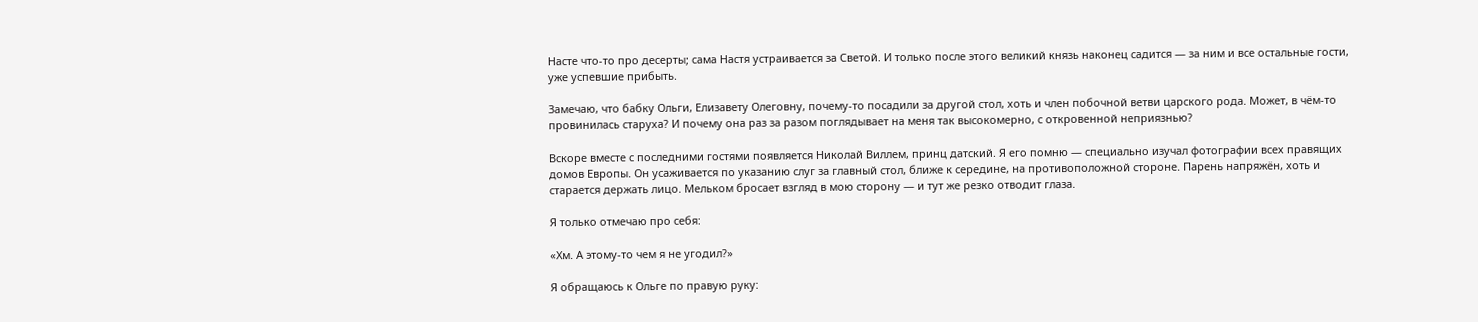Насте что-то про десерты; сама Настя устраивается за Светой. И только после этого великий князь наконец садится — за ним и все остальные гости, уже успевшие прибыть.

Замечаю, что бабку Ольги, Елизавету Олеговну, почему-то посадили за другой стол, хоть и член побочной ветви царского рода. Может, в чём-то провинилась старуха? И почему она раз за разом поглядывает на меня так высокомерно, с откровенной неприязнью?

Вскоре вместе с последними гостями появляется Николай Виллем, принц датский. Я его помню — специально изучал фотографии всех правящих домов Европы. Он усаживается по указанию слуг за главный стол, ближе к середине, на противоположной стороне. Парень напряжён, хоть и старается держать лицо. Мельком бросает взгляд в мою сторону — и тут же резко отводит глаза.

Я только отмечаю про себя:

«Хм. А этому-то чем я не угодил?»

Я обращаюсь к Ольге по правую руку: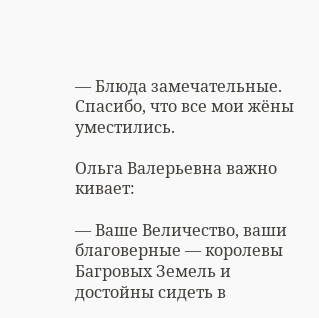— Блюда замечательные. Спасибо, что все мои жёны уместились.

Ольга Валерьевна важно кивает:

— Ваше Величество, ваши благоверные — королевы Багровых Земель и достойны сидеть в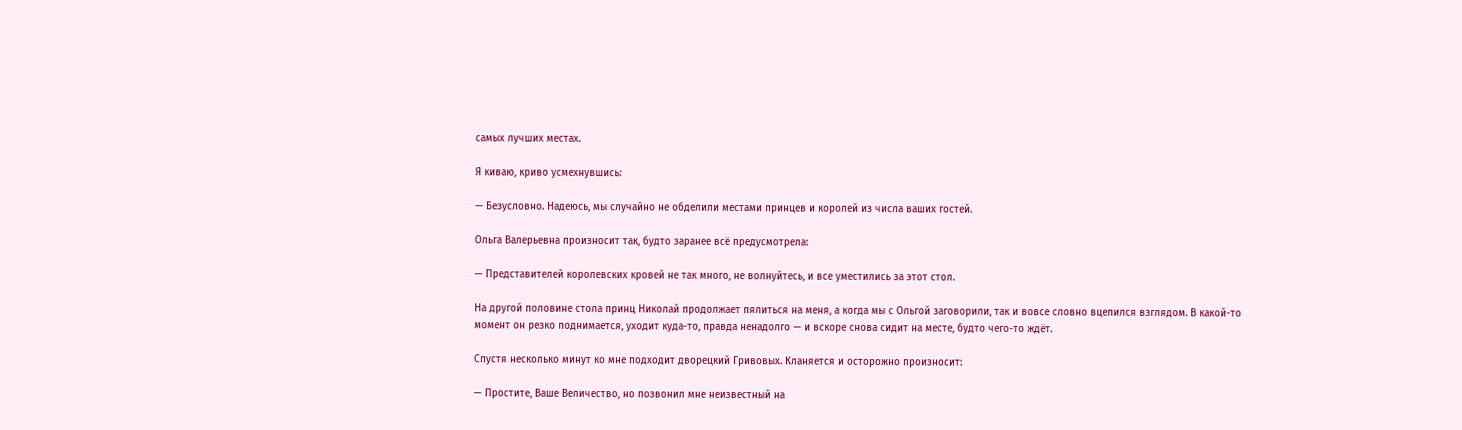самых лучших местах.

Я киваю, криво усмехнувшись:

— Безусловно. Надеюсь, мы случайно не обделили местами принцев и королей из числа ваших гостей.

Ольга Валерьевна произносит так, будто заранее всё предусмотрела:

— Представителей королевских кровей не так много, не волнуйтесь, и все уместились за этот стол.

На другой половине стола принц Николай продолжает пялиться на меня, а когда мы с Ольгой заговорили, так и вовсе словно вцепился взглядом. В какой-то момент он резко поднимается, уходит куда-то, правда ненадолго — и вскоре снова сидит на месте, будто чего-то ждёт.

Спустя несколько минут ко мне подходит дворецкий Гривовых. Кланяется и осторожно произносит:

— Простите, Ваше Величество, но позвонил мне неизвестный на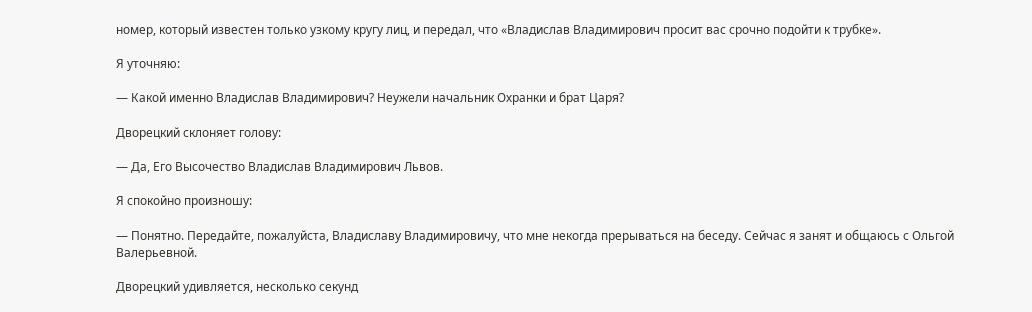номер, который известен только узкому кругу лиц, и передал, что «Владислав Владимирович просит вас срочно подойти к трубке».

Я уточняю:

— Какой именно Владислав Владимирович? Неужели начальник Охранки и брат Царя?

Дворецкий склоняет голову:

— Да, Его Высочество Владислав Владимирович Львов.

Я спокойно произношу:

— Понятно. Передайте, пожалуйста, Владиславу Владимировичу, что мне некогда прерываться на беседу. Сейчас я занят и общаюсь с Ольгой Валерьевной.

Дворецкий удивляется, несколько секунд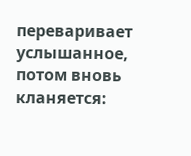переваривает услышанное, потом вновь кланяется: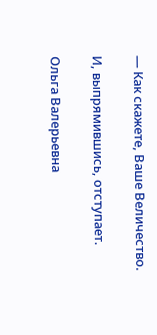— Как скажете, Ваше Величество.

И, выпрямившись, отступает.

Ольга Валерьевна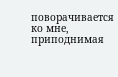поворачивается ко мне, приподнимая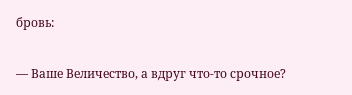бровь:

— Ваше Величество, а вдруг что-то срочное?